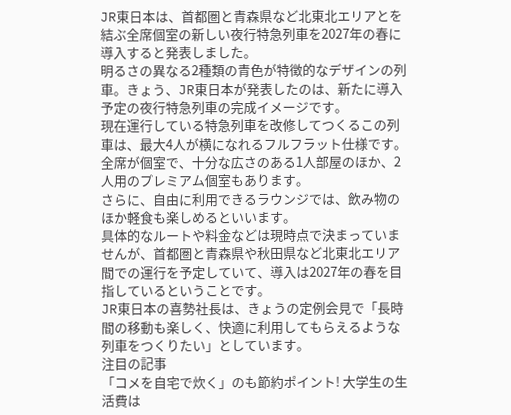JR東日本は、首都圏と青森県など北東北エリアとを結ぶ全席個室の新しい夜行特急列車を2027年の春に導入すると発表しました。
明るさの異なる2種類の青色が特徴的なデザインの列車。きょう、JR東日本が発表したのは、新たに導入予定の夜行特急列車の完成イメージです。
現在運行している特急列車を改修してつくるこの列車は、最大4人が横になれるフルフラット仕様です。全席が個室で、十分な広さのある1人部屋のほか、2人用のプレミアム個室もあります。
さらに、自由に利用できるラウンジでは、飲み物のほか軽食も楽しめるといいます。
具体的なルートや料金などは現時点で決まっていませんが、首都圏と青森県や秋田県など北東北エリア間での運行を予定していて、導入は2027年の春を目指しているということです。
JR東日本の喜勢社長は、きょうの定例会見で「長時間の移動も楽しく、快適に利用してもらえるような列車をつくりたい」としています。
注目の記事
「コメを自宅で炊く」のも節約ポイント! 大学生の生活費は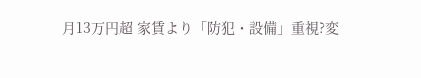月13万円超 家賃より「防犯・設備」重視?変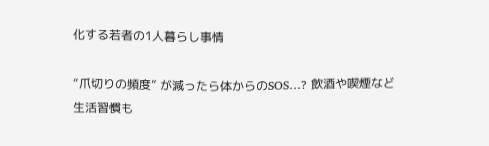化する若者の1人暮らし事情

“爪切りの頻度” が減ったら体からのSOS…? 飲酒や喫煙など生活習慣も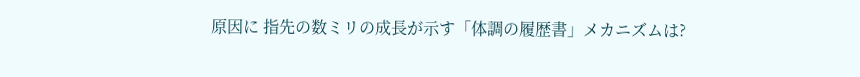原因に 指先の数ミリの成長が示す「体調の履歴書」メカニズムは?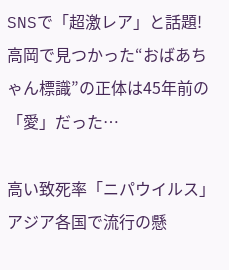SNSで「超激レア」と話題!高岡で見つかった“おばあちゃん標識”の正体は45年前の「愛」だった…

高い致死率「ニパウイルス」アジア各国で流行の懸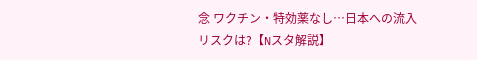念 ワクチン・特効薬なし…日本への流入リスクは?【Nスタ解説】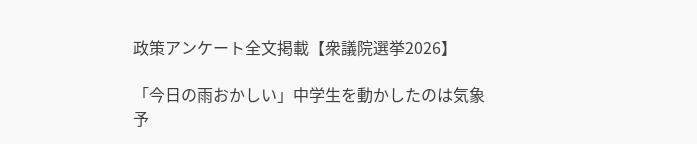政策アンケート全文掲載【衆議院選挙2026】

「今日の雨おかしい」中学生を動かしたのは気象予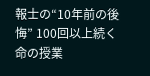報士の“10年前の後悔” 100回以上続く命の授業